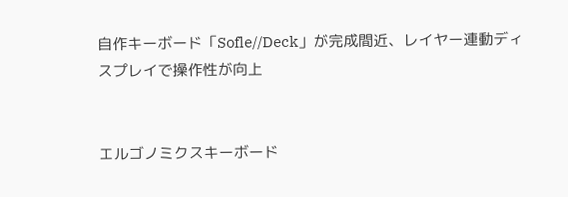自作キーボード「Sofle//Deck」が完成間近、レイヤー連動ディスプレイで操作性が向上


エルゴノミクスキーボード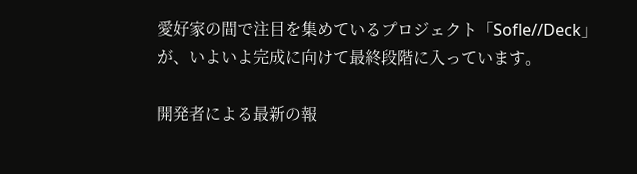愛好家の間で注目を集めているプロジェクト「Sofle//Deck」が、いよいよ完成に向けて最終段階に入っています。

開発者による最新の報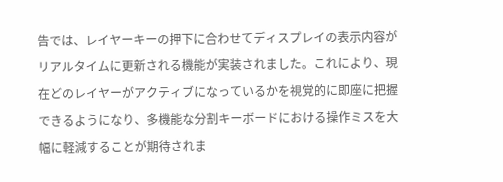告では、レイヤーキーの押下に合わせてディスプレイの表示内容がリアルタイムに更新される機能が実装されました。これにより、現在どのレイヤーがアクティブになっているかを視覚的に即座に把握できるようになり、多機能な分割キーボードにおける操作ミスを大幅に軽減することが期待されま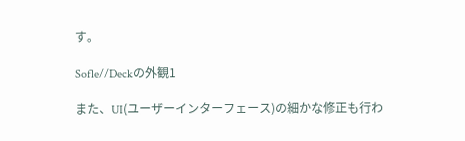す。

Sofle//Deckの外観1

また、UI(ユーザーインターフェース)の細かな修正も行わ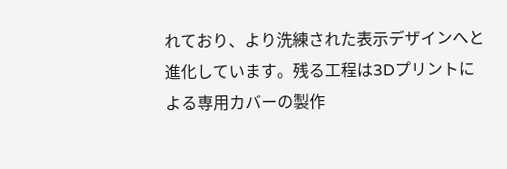れており、より洗練された表示デザインへと進化しています。残る工程は3Dプリントによる専用カバーの製作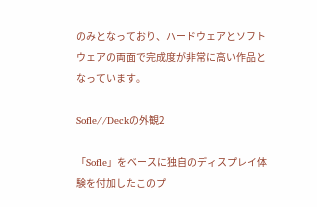のみとなっており、ハードウェアとソフトウェアの両面で完成度が非常に高い作品となっています。

Sofle//Deckの外観2

「Sofle」をベースに独自のディスプレイ体験を付加したこのプ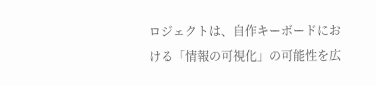ロジェクトは、自作キーボードにおける「情報の可視化」の可能性を広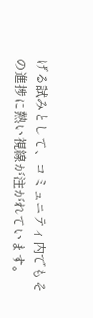げる試みとして、コミュニティ内でもその進捗に熱い視線が注がれています。